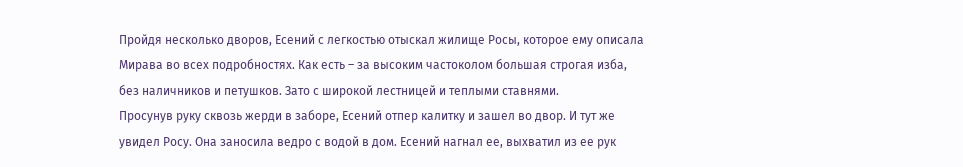Пройдя несколько дворов, Есений с легкостью отыскал жилище Росы, которое ему описала Мирава во всех подробностях. Как есть – за высоким частоколом большая строгая изба, без наличников и петушков. Зато с широкой лестницей и теплыми ставнями.
Просунув руку сквозь жерди в заборе, Есений отпер калитку и зашел во двор. И тут же увидел Росу. Она заносила ведро с водой в дом. Есений нагнал ее, выхватил из ее рук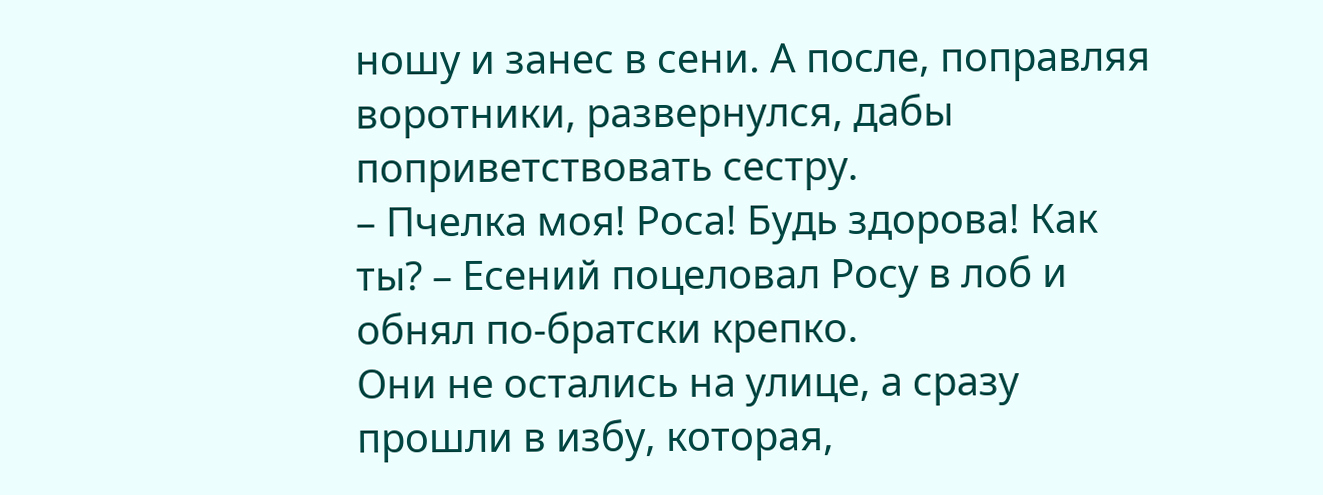ношу и занес в сени. А после, поправляя воротники, развернулся, дабы поприветствовать сестру.
– Пчелка моя! Роса! Будь здорова! Как ты? – Есений поцеловал Росу в лоб и обнял по-братски крепко.
Они не остались на улице, а сразу прошли в избу, которая,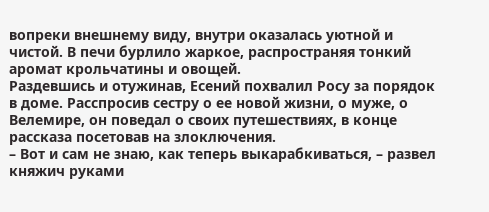вопреки внешнему виду, внутри оказалась уютной и чистой. В печи бурлило жаркое, распространяя тонкий аромат крольчатины и овощей.
Раздевшись и отужинав, Есений похвалил Росу за порядок в доме. Расспросив сестру о ее новой жизни, о муже, о Велемире, он поведал о своих путешествиях, в конце рассказа посетовав на злоключения.
– Вот и сам не знаю, как теперь выкарабкиваться, – развел княжич руками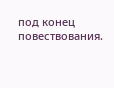под конец повествования.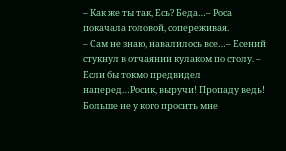– Как же ты так, Есь? Беда…– Роса покачала головой, сопереживая.
– Сам не знаю, навалилось все…– Есений стукнул в отчаянии кулаком по столу. – Если бы токмо предвидел наперед…Росик, выручи! Пропаду ведь! Больше не у кого просить мне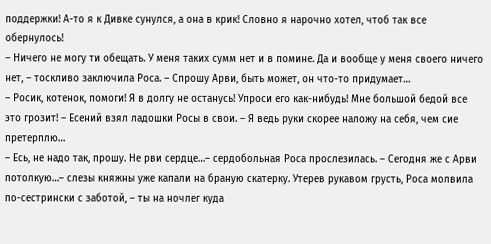поддержки! А-то я к Дивке сунулся, а она в крик! Словно я нарочно хотел, чтоб так все обернулось!
– Ничего не могу ти обещать. У меня таких сумм нет и в помине. Да и вообще у меня своего ничего нет, – тоскливо заключила Роса. – Спрошу Арви, быть может, он что-то придумает…
– Росик, котенок, помоги! Я в долгу не останусь! Упроси его как-нибудь! Мне большой бедой все это грозит! – Есений взял ладошки Росы в свои. – Я ведь руки скорее наложу на себя, чем сие претерплю…
– Есь, не надо так, прошу. Не рви сердце…– сердобольная Роса прослезилась. – Сегодня же с Арви потолкую…– слезы княжны уже капали на браную скатерку. Утерев рукавом грусть, Роса молвила по-сестрински с заботой, – ты на ночлег куда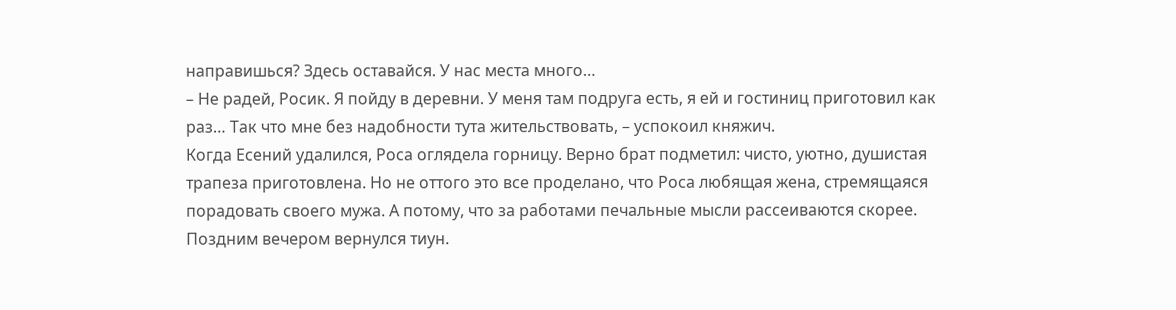направишься? Здесь оставайся. У нас места много…
– Не радей, Росик. Я пойду в деревни. У меня там подруга есть, я ей и гостиниц приготовил как раз… Так что мне без надобности тута жительствовать, – успокоил княжич.
Когда Есений удалился, Роса оглядела горницу. Верно брат подметил: чисто, уютно, душистая трапеза приготовлена. Но не оттого это все проделано, что Роса любящая жена, стремящаяся порадовать своего мужа. А потому, что за работами печальные мысли рассеиваются скорее.
Поздним вечером вернулся тиун.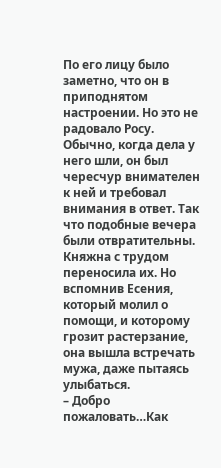По его лицу было заметно, что он в приподнятом настроении. Но это не радовало Росу. Обычно, когда дела у него шли, он был чересчур внимателен к ней и требовал внимания в ответ. Так что подобные вечера были отвратительны. Княжна с трудом переносила их. Но вспомнив Есения, который молил о помощи, и которому грозит растерзание, она вышла встречать мужа, даже пытаясь улыбаться.
– Добро пожаловать…Как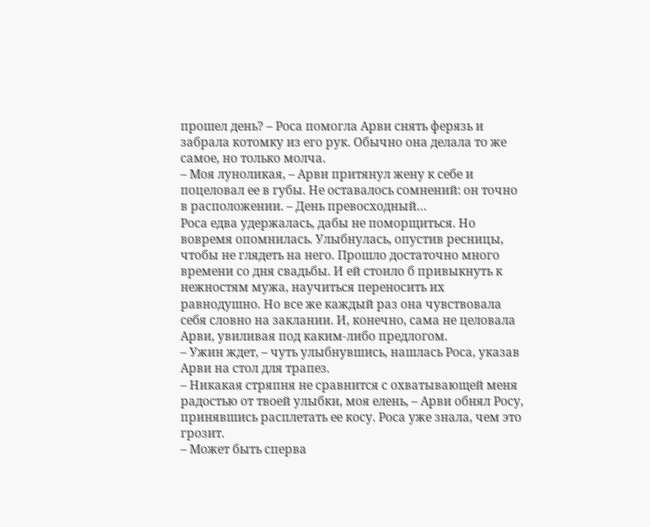прошел день? – Роса помогла Арви снять ферязь и забрала котомку из его рук. Обычно она делала то же самое, но только молча.
– Моя луноликая, – Арви притянул жену к себе и поцеловал ее в губы. Не оставалось сомнений: он точно в расположении. – День превосходный…
Роса едва удержалась, дабы не поморщиться. Но вовремя опомнилась. Улыбнулась, опустив ресницы, чтобы не глядеть на него. Прошло достаточно много времени со дня свадьбы. И ей стоило б привыкнуть к нежностям мужа, научиться переносить их равнодушно. Но все же каждый раз она чувствовала себя словно на заклании. И, конечно, сама не целовала Арви, увиливая под каким-либо предлогом.
– Ужин ждет, – чуть улыбнувшись, нашлась Роса, указав Арви на стол для трапез.
– Никакая стряпня не сравнится с охватывающей меня радостью от твоей улыбки, моя елень, – Арви обнял Росу, принявшись расплетать ее косу. Роса уже знала, чем это грозит.
– Может быть сперва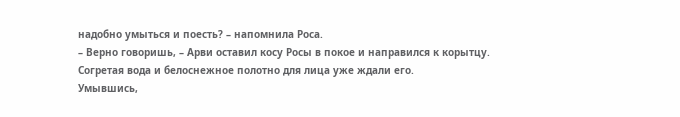надобно умыться и поесть? – напомнила Роса.
– Верно говоришь, – Арви оставил косу Росы в покое и направился к корытцу. Согретая вода и белоснежное полотно для лица уже ждали его.
Умывшись,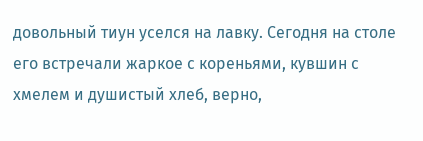довольный тиун уселся на лавку. Сегодня на столе его встречали жаркое с кореньями, кувшин с хмелем и душистый хлеб, верно,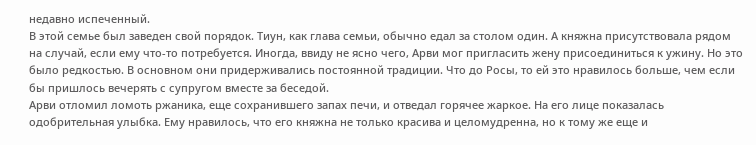недавно испеченный.
В этой семье был заведен свой порядок. Тиун, как глава семьи, обычно едал за столом один. А княжна присутствовала рядом на случай, если ему что-то потребуется. Иногда, ввиду не ясно чего, Арви мог пригласить жену присоединиться к ужину. Но это было редкостью. В основном они придерживались постоянной традиции. Что до Росы, то ей это нравилось больше, чем если бы пришлось вечерять с супругом вместе за беседой.
Арви отломил ломоть ржаника, еще сохранившего запах печи, и отведал горячее жаркое. На его лице показалась одобрительная улыбка. Ему нравилось, что его княжна не только красива и целомудренна, но к тому же еще и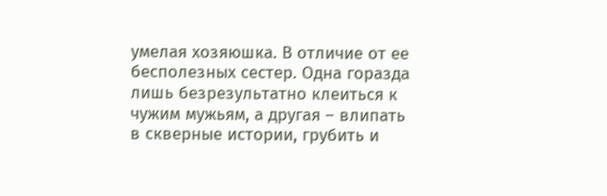умелая хозяюшка. В отличие от ее бесполезных сестер. Одна горазда лишь безрезультатно клеиться к чужим мужьям, а другая – влипать в скверные истории, грубить и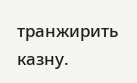транжирить казну.